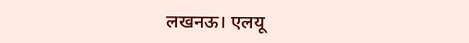लखनऊ। एलयू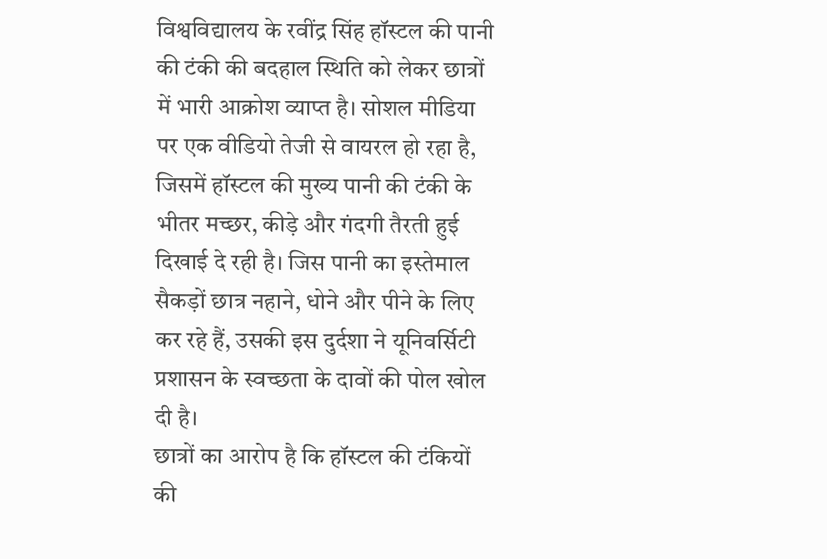विश्वविद्यालय के रवींद्र सिंह हॉस्टल की पानी की टंकी की बदहाल स्थिति को लेकर छात्रों में भारी आक्रोश व्याप्त है। सोशल मीडिया पर एक वीडियो तेजी से वायरल हो रहा है, जिसमें हॉस्टल की मुख्य पानी की टंकी के भीतर मच्छर, कीड़े और गंदगी तैरती हुई दिखाई दे रही है। जिस पानी का इस्तेमाल सैकड़ों छात्र नहाने, धोने और पीने के लिए कर रहे हैं, उसकी इस दुर्दशा ने यूनिवर्सिटी प्रशासन के स्वच्छता के दावों की पोल खोल दी है।
छात्रों का आरोप है कि हॉस्टल की टंकियों की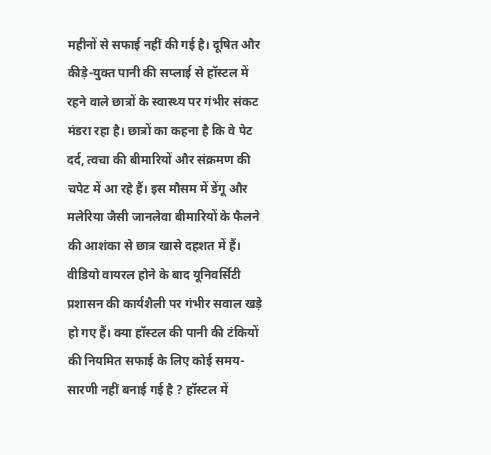महीनों से सफाई नहीं की गई है। दूषित और कीड़े-युक्त पानी की सप्लाई से हॉस्टल में रहने वाले छात्रों के स्वास्थ्य पर गंभीर संकट मंडरा रहा है। छात्रों का कहना है कि वे पेट दर्द, त्वचा की बीमारियों और संक्रमण की चपेट में आ रहे हैं। इस मौसम में डेंगू और मलेरिया जैसी जानलेवा बीमारियों के फैलने की आशंका से छात्र खासे दहशत में हैं।
वीडियो वायरल होने के बाद यूनिवर्सिटी प्रशासन की कार्यशैली पर गंभीर सवाल खड़े हो गए हैं। क्या हॉस्टल की पानी की टंकियों की नियमित सफाई के लिए कोई समय-सारणी नहीं बनाई गई है ? हॉस्टल में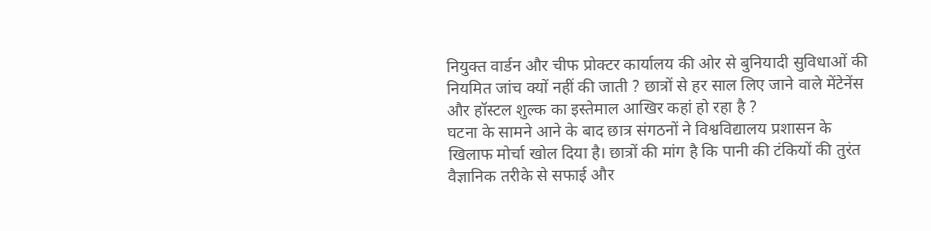नियुक्त वार्डन और चीफ प्रोक्टर कार्यालय की ओर से बुनियादी सुविधाओं की नियमित जांच क्यों नहीं की जाती ? छात्रों से हर साल लिए जाने वाले मेंटेनेंस और हॉस्टल शुल्क का इस्तेमाल आखिर कहां हो रहा है ?
घटना के सामने आने के बाद छात्र संगठनों ने विश्वविद्यालय प्रशासन के खिलाफ मोर्चा खोल दिया है। छात्रों की मांग है कि पानी की टंकियों की तुरंत वैज्ञानिक तरीके से सफाई और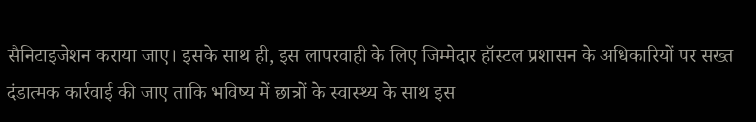सैनिटाइजेशन कराया जाए। इसके साथ ही, इस लापरवाही के लिए जिम्मेदार हॉस्टल प्रशासन के अधिकारियों पर सख्त दंडात्मक कार्रवाई की जाए ताकि भविष्य में छात्रों के स्वास्थ्य के साथ इस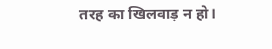तरह का खिलवाड़ न हो।